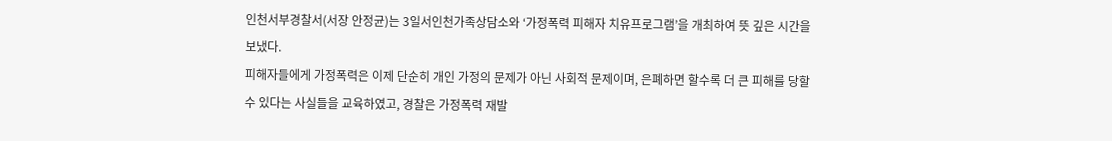인천서부경찰서(서장 안정균)는 3일서인천가족상담소와 ‘가정폭력 피해자 치유프로그램’을 개최하여 뜻 깊은 시간을 보냈다.
피해자들에게 가정폭력은 이제 단순히 개인 가정의 문제가 아닌 사회적 문제이며, 은폐하면 할수록 더 큰 피해를 당할 수 있다는 사실들을 교육하였고, 경찰은 가정폭력 재발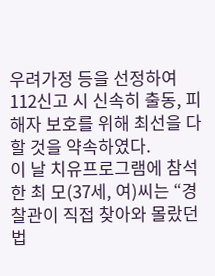우려가정 등을 선정하여 112신고 시 신속히 출동, 피해자 보호를 위해 최선을 다할 것을 약속하였다.
이 날 치유프로그램에 참석한 최 모(37세, 여)씨는 “경찰관이 직접 찾아와 몰랐던 법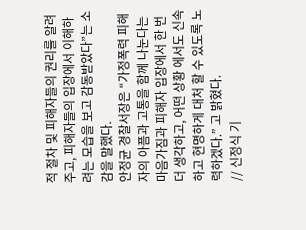적 절차 및 피해자들의 권리를 알려주고, 피해자들의 입장에서 이해하려는 모습을 보고 감동받았다”는 소감을 말했다.
안정균 경찰서장은 “가정폭력 피해자의 아픔과 고통을 함께 나눈다는 마음가짐과 피해자 입장에서 한 번 더 생각하고, 어떤 상황 에서도 신속하고 현명하게 대처 할 수 있도록 노력하겠다.” 고 밝혔다.
// 신정식 기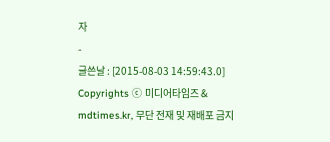자
-
글쓴날 : [2015-08-03 14:59:43.0]
Copyrights ⓒ 미디어타임즈 & mdtimes.kr, 무단 전재 및 재배포 금지